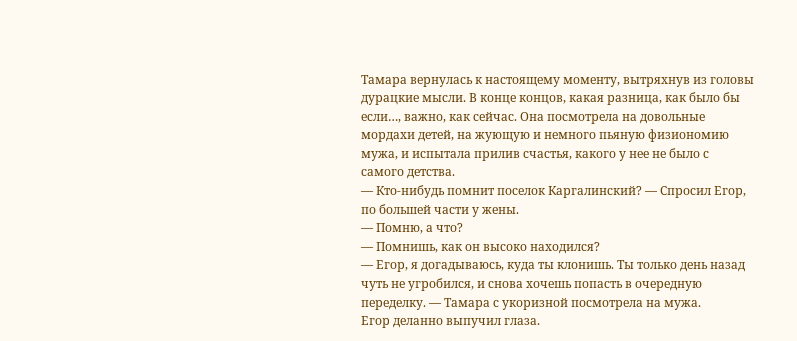Тамара вернулась к настоящему моменту, вытряхнув из головы дурацкие мысли. В конце концов, какая разница, как было бы если…, важно, как сейчас. Она посмотрела на довольные мордахи детей, на жующую и немного пьяную физиономию мужа, и испытала прилив счастья, какого у нее не было с самого детства.
— Кто-нибудь помнит поселок Каргалинский? — Спросил Егор, по большей части у жены.
— Помню, а что?
— Помнишь, как он высоко находился?
— Егор, я догадываюсь, куда ты клонишь. Ты только день назад чуть не угробился, и снова хочешь попасть в очередную переделку. — Тамара с укоризной посмотрела на мужа.
Егор деланно выпучил глаза.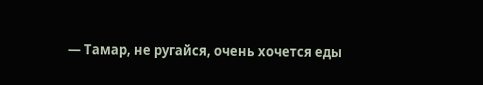— Тамар, не ругайся, очень хочется еды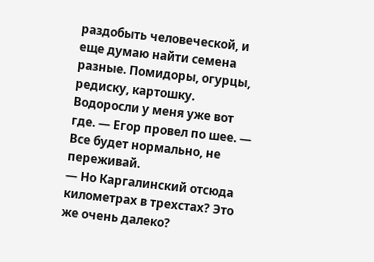раздобыть человеческой, и еще думаю найти семена разные. Помидоры, огурцы, редиску, картошку. Водоросли у меня уже вот где. — Егор провел по шее. — Все будет нормально, не переживай.
— Но Каргалинский отсюда километрах в трехстах? Это же очень далеко?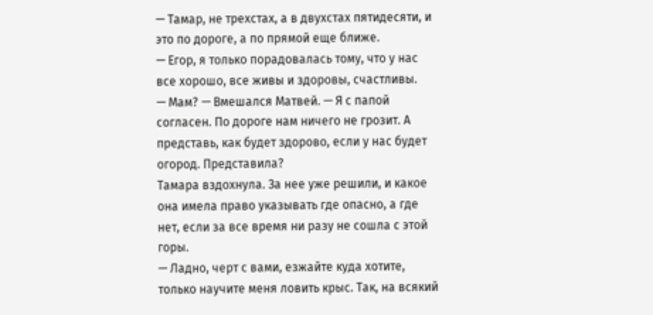— Тамар, не трехстах, а в двухстах пятидесяти, и это по дороге, а по прямой еще ближе.
— Егор, я только порадовалась тому, что у нас все хорошо, все живы и здоровы, счастливы.
— Мам? — Вмешался Матвей. — Я с папой согласен. По дороге нам ничего не грозит. А представь, как будет здорово, если у нас будет огород. Представила?
Тамара вздохнула. За нее уже решили, и какое она имела право указывать где опасно, а где нет, если за все время ни разу не сошла с этой горы.
— Ладно, черт с вами, езжайте куда хотите, только научите меня ловить крыс. Так, на всякий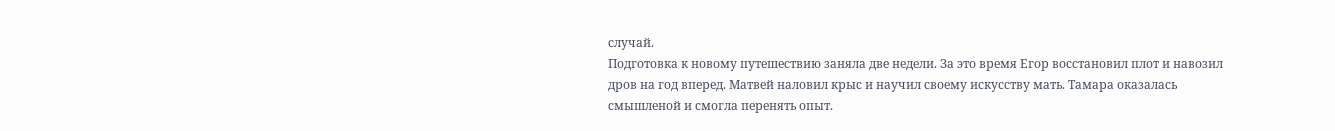случай.
Подготовка к новому путешествию заняла две недели. За это время Егор восстановил плот и навозил дров на год вперед. Матвей наловил крыс и научил своему искусству мать. Тамара оказалась смышленой и смогла перенять опыт.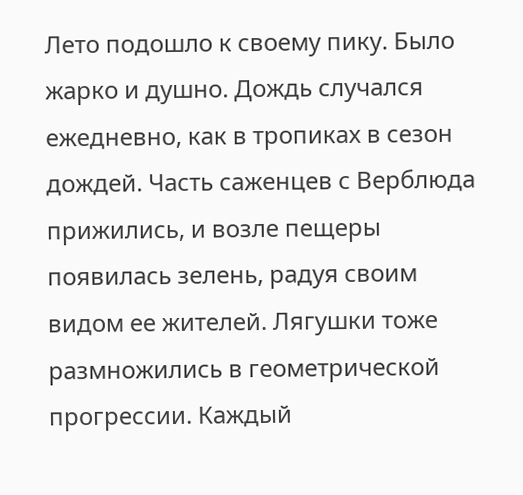Лето подошло к своему пику. Было жарко и душно. Дождь случался ежедневно, как в тропиках в сезон дождей. Часть саженцев с Верблюда прижились, и возле пещеры появилась зелень, радуя своим видом ее жителей. Лягушки тоже размножились в геометрической прогрессии. Каждый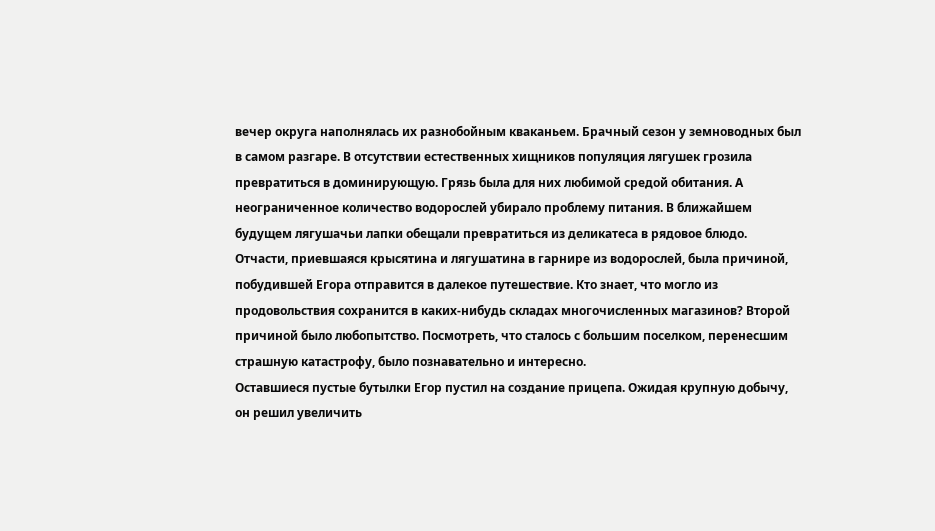вечер округа наполнялась их разнобойным кваканьем. Брачный сезон у земноводных был в самом разгаре. В отсутствии естественных хищников популяция лягушек грозила превратиться в доминирующую. Грязь была для них любимой средой обитания. А неограниченное количество водорослей убирало проблему питания. В ближайшем будущем лягушачьи лапки обещали превратиться из деликатеса в рядовое блюдо.
Отчасти, приевшаяся крысятина и лягушатина в гарнире из водорослей, была причиной, побудившей Егора отправится в далекое путешествие. Кто знает, что могло из продовольствия сохранится в каких-нибудь складах многочисленных магазинов? Второй причиной было любопытство. Посмотреть, что сталось с большим поселком, перенесшим страшную катастрофу, было познавательно и интересно.
Оставшиеся пустые бутылки Егор пустил на создание прицепа. Ожидая крупную добычу, он решил увеличить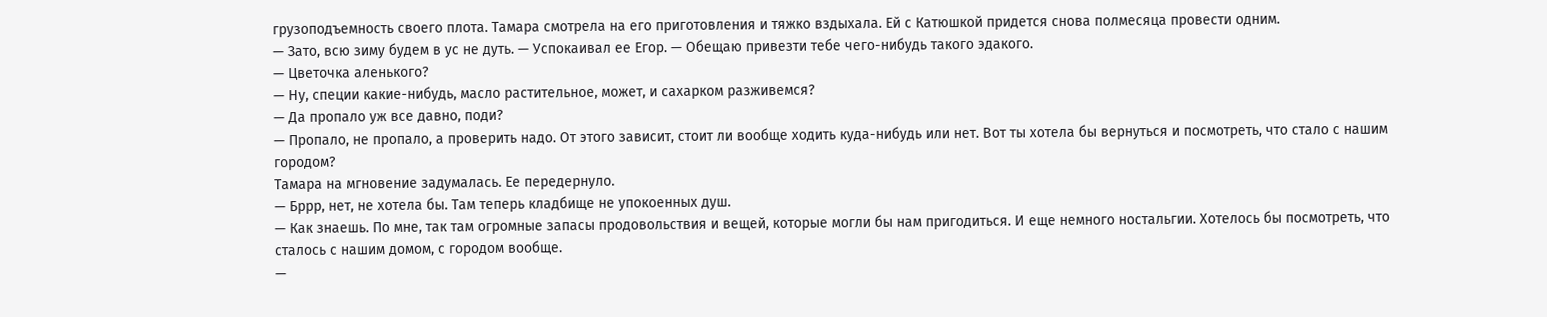грузоподъемность своего плота. Тамара смотрела на его приготовления и тяжко вздыхала. Ей с Катюшкой придется снова полмесяца провести одним.
— Зато, всю зиму будем в ус не дуть. — Успокаивал ее Егор. — Обещаю привезти тебе чего-нибудь такого эдакого.
— Цветочка аленького?
— Ну, специи какие-нибудь, масло растительное, может, и сахарком разживемся?
— Да пропало уж все давно, поди?
— Пропало, не пропало, а проверить надо. От этого зависит, стоит ли вообще ходить куда-нибудь или нет. Вот ты хотела бы вернуться и посмотреть, что стало с нашим городом?
Тамара на мгновение задумалась. Ее передернуло.
— Бррр, нет, не хотела бы. Там теперь кладбище не упокоенных душ.
— Как знаешь. По мне, так там огромные запасы продовольствия и вещей, которые могли бы нам пригодиться. И еще немного ностальгии. Хотелось бы посмотреть, что сталось с нашим домом, с городом вообще.
—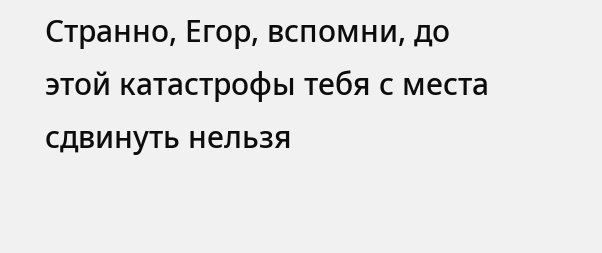Странно, Егор, вспомни, до этой катастрофы тебя с места сдвинуть нельзя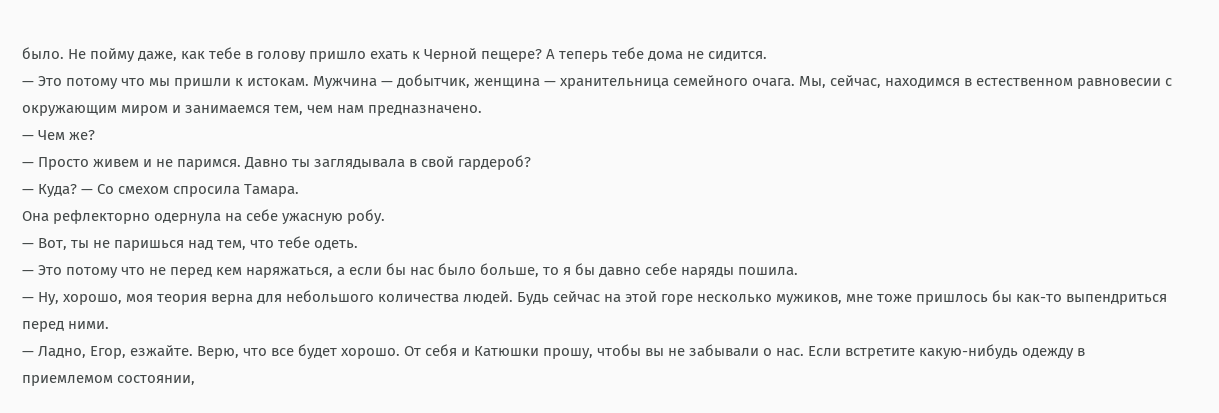было. Не пойму даже, как тебе в голову пришло ехать к Черной пещере? А теперь тебе дома не сидится.
— Это потому что мы пришли к истокам. Мужчина — добытчик, женщина — хранительница семейного очага. Мы, сейчас, находимся в естественном равновесии с окружающим миром и занимаемся тем, чем нам предназначено.
— Чем же?
— Просто живем и не паримся. Давно ты заглядывала в свой гардероб?
— Куда? — Со смехом спросила Тамара.
Она рефлекторно одернула на себе ужасную робу.
— Вот, ты не паришься над тем, что тебе одеть.
— Это потому что не перед кем наряжаться, а если бы нас было больше, то я бы давно себе наряды пошила.
— Ну, хорошо, моя теория верна для небольшого количества людей. Будь сейчас на этой горе несколько мужиков, мне тоже пришлось бы как-то выпендриться перед ними.
— Ладно, Егор, езжайте. Верю, что все будет хорошо. От себя и Катюшки прошу, чтобы вы не забывали о нас. Если встретите какую-нибудь одежду в приемлемом состоянии,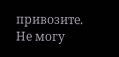привозите. Не могу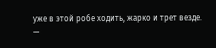уже в этой робе ходить, жарко и трет везде.
—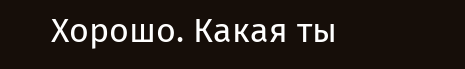Хорошо. Какая ты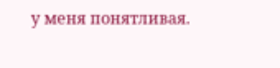у меня понятливая.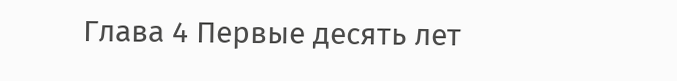Глава 4 Первые десять лет